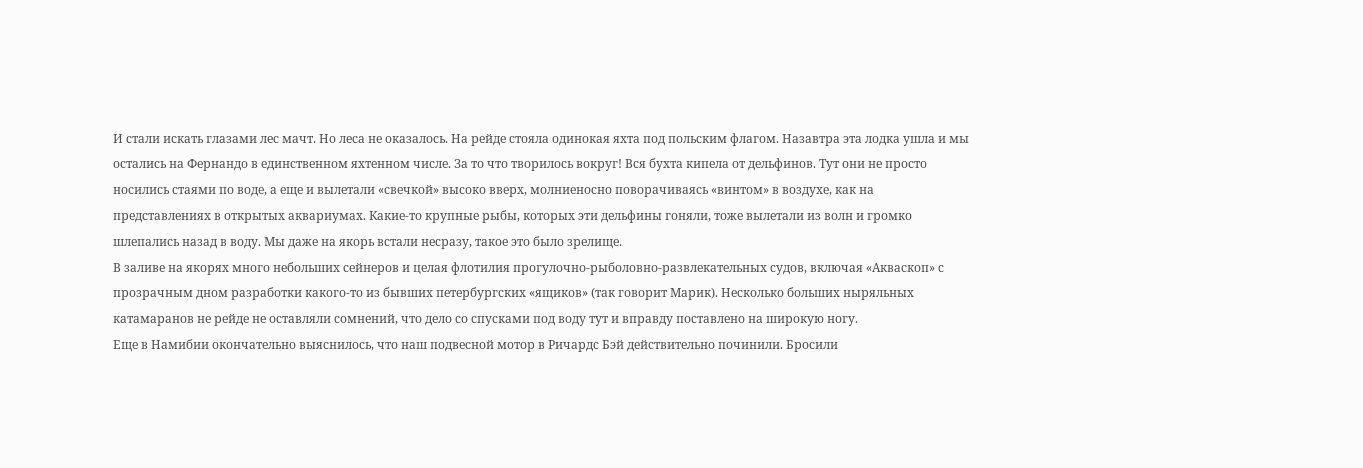И стали искать глазами лес мачт. Но леса не оказалось. На рейде стояла одинокая яхта под польским флагом. Назавтра эта лодка ушла и мы остались на Фернандо в единственном яхтенном числе. За то что творилось вокруг! Вся бухта кипела от дельфинов. Тут они не просто носились стаями по воде, а еще и вылетали «свечкой» высоко вверх, молниеносно поворачиваясь «винтом» в воздухе, как на представлениях в открытых аквариумах. Какие-то крупные рыбы, которых эти дельфины гоняли, тоже вылетали из волн и громко шлепались назад в воду. Мы даже на якорь встали несразу, такое это было зрелище.
В заливе на якорях много небольших сейнеров и целая флотилия прогулочно-рыболовно-развлекательных судов, включая «Акваскоп» с прозрачным дном разработки какого-то из бывших петербургских «ящиков» (так говорит Марик). Несколько больших ныряльных катамаранов не рейде не оставляли сомнений, что дело со спусками под воду тут и вправду поставлено на широкую ногу.
Еще в Намибии окончательно выяснилось, что наш подвесной мотор в Ричардс Бэй действительно починили. Бросили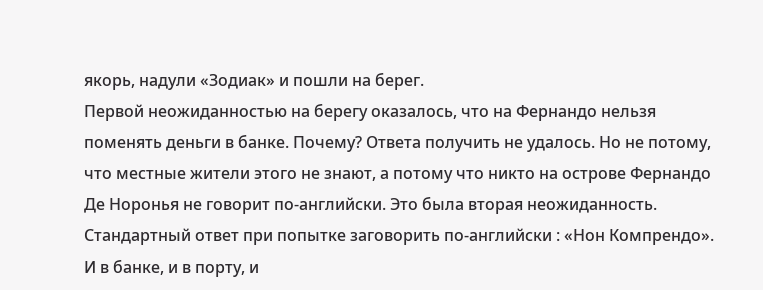якорь, надули «Зодиак» и пошли на берег.
Первой неожиданностью на берегу оказалось, что на Фернандо нельзя поменять деньги в банке. Почему? Ответа получить не удалось. Но не потому, что местные жители этого не знают, а потому что никто на острове Фернандо Де Норонья не говорит по-английски. Это была вторая неожиданность. Стандартный ответ при попытке заговорить по-английски : «Нон Компрендо». И в банке, и в порту, и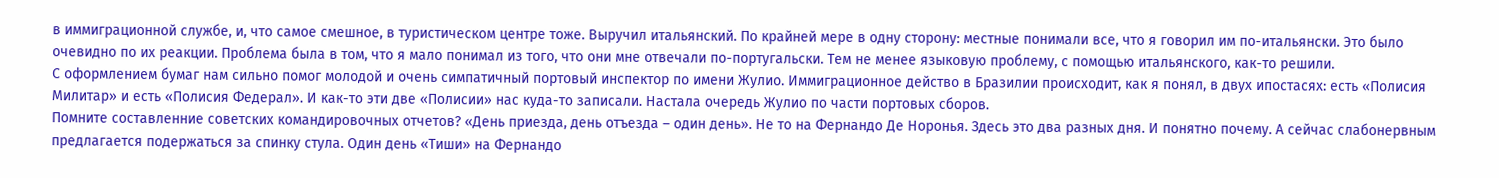в иммиграционной службе, и, что самое смешное, в туристическом центре тоже. Выручил итальянский. По крайней мере в одну сторону: местные понимали все, что я говорил им по-итальянски. Это было очевидно по их реакции. Проблема была в том, что я мало понимал из того, что они мне отвечали по-португальски. Тем не менее языковую проблему, с помощью итальянского, как-то решили.
С оформлением бумаг нам сильно помог молодой и очень симпатичный портовый инспектор по имени Жулио. Иммиграционное действо в Бразилии происходит, как я понял, в двух ипостасях: есть «Полисия Милитар» и есть «Полисия Федерал». И как-то эти две «Полисии» нас куда-то записали. Настала очередь Жулио по части портовых сборов.
Помните составленние советских командировочных отчетов? «День приезда, день отъезда – один день». Не то на Фернандо Де Норонья. Здесь это два разных дня. И понятно почему. А сейчас слабонервным предлагается подержаться за спинку стула. Один день «Тиши» на Фернандо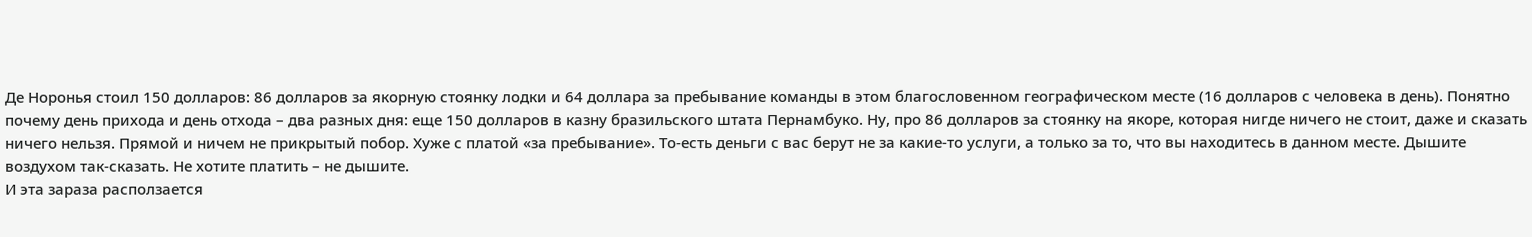Де Норонья стоил 150 долларов: 86 долларов за якорную стоянку лодки и 64 доллара за пребывание команды в этом благословенном географическом месте (16 долларов с человека в день). Понятно почему день прихода и день отхода – два разных дня: еще 150 долларов в казну бразильского штата Пернамбуко. Ну, про 86 долларов за стоянку на якоре, которая нигде ничего не стоит, даже и сказать ничего нельзя. Прямой и ничем не прикрытый побор. Хуже с платой «за пребывание». То-есть деньги с вас берут не за какие-то услуги, а только за то, что вы находитесь в данном месте. Дышите воздухом так-сказать. Не хотите платить – не дышите.
И эта зараза расползается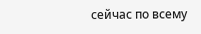сейчас по всему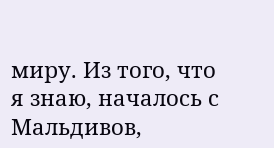миру. Из того, что я знаю, началось с Мальдивов,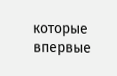которые впервые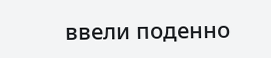ввели поденно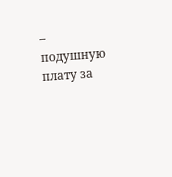– подушную плату за